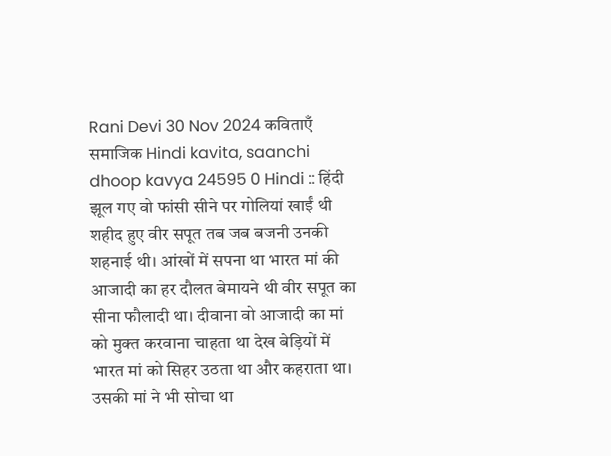Rani Devi 30 Nov 2024 कविताएँ समाजिक Hindi kavita, saanchi dhoop kavya 24595 0 Hindi :: हिंदी
झूल गए वो फांसी सीने पर गोलियां खाईं थी शहीद हुए वीर सपूत तब जब बजनी उनकी शहनाई थी। आंखों में सपना था भारत मां की आजादी का हर दौलत बेमायने थी वीर सपूत का सीना फौलादी था। दीवाना वो आजादी का मां को मुक्त करवाना चाहता था देख बेड़ियों में भारत मां को सिहर उठता था और कहराता था। उसकी मां ने भी सोचा था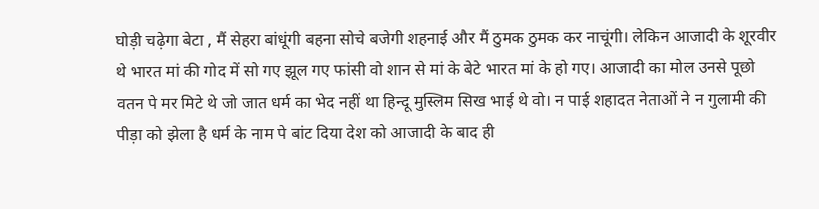घोड़ी चढ़ेगा बेटा , मैं सेहरा बांधूंगी बहना सोचे बजेगी शहनाई और मैं ठुमक ठुमक कर नाचूंगी। लेकिन आजादी के शूरवीर थे भारत मां की गोद में सो गए झूल गए फांसी वो शान से मां के बेटे भारत मां के हो गए। आजादी का मोल उनसे पूछो वतन पे मर मिटे थे जो जात धर्म का भेद नहीं था हिन्दू मुस्लिम सिख भाई थे वो। न पाई शहादत नेताओं ने न गुलामी की पीड़ा को झेला है धर्म के नाम पे बांट दिया देश को आजादी के बाद ही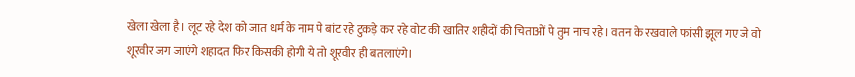खेला खेला है। लूट रहे देश को जात धर्म के नाम पे बांट रहे टुकड़े कर रहे वोट की खातिर शहीदों की चिताओं पे तुम नाच रहे। वतन के रखवाले फांसी झूल गए जे वो शूरवीर जग जाएंगे शहादत फिर किसकी होगी ये तो शूरवीर ही बतलाएंगे।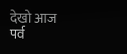देखो आज पर्व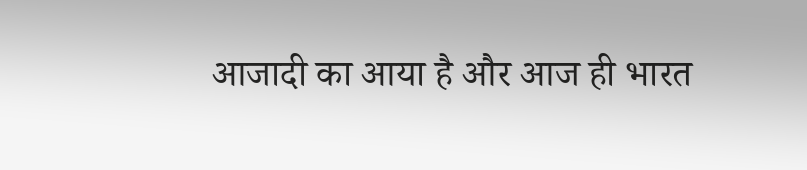आजादी का आया है और आज ही भारत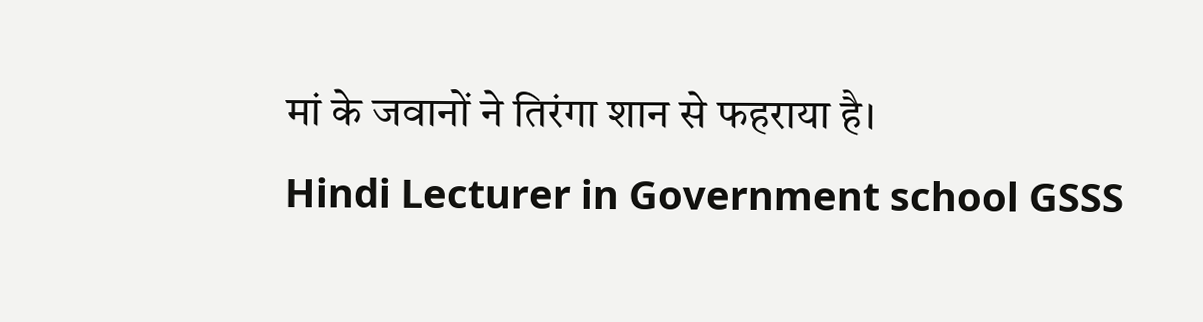मां के जवानों ने तिरंगा शान से फहराया है।
Hindi Lecturer in Government school GSSS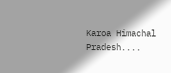Karoa Himachal Pradesh....